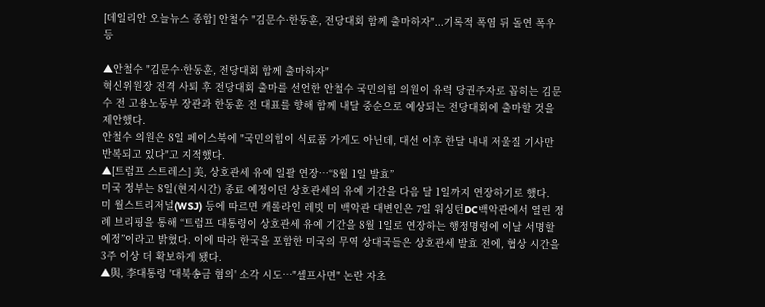[데일리안 오늘뉴스 종합] 안철수 "김문수·한동훈, 전당대회 함께 출마하자"...기록적 폭염 뒤 돌연 폭우 등

▲안철수 "김문수·한동훈, 전당대회 함께 출마하자"
혁신위원장 전격 사퇴 후 전당대회 출마를 선언한 안철수 국민의힘 의원이 유력 당권주자로 꼽히는 김문수 전 고용노동부 장관과 한동훈 전 대표를 향해 함께 내달 중순으로 예상되는 전당대회에 출마할 것을 제안했다.
안철수 의원은 8일 페이스북에 "국민의힘이 식료품 가게도 아닌데, 대선 이후 한달 내내 저울질 기사만 반복되고 있다"고 지적했다.
▲[트럼프 스트레스] 美, 상호관세 유예 일괄 연장…“8월 1일 발효”
미국 정부는 8일(현지시간) 종료 예정이던 상호관세의 유예 기간을 다음 달 1일까지 연장하기로 했다.
미 월스트리저널(WSJ) 등에 따르면 캐롤라인 레빗 미 백악관 대변인은 7일 워싱턴DC백악관에서 열린 정례 브리핑을 통해 “트럼프 대통령이 상호관세 유예 기간을 8월 1일로 연장하는 행정명령에 이날 서명할 예정”이라고 밝혔다. 이에 따라 한국을 포함한 미국의 무역 상대국들은 상호관세 발효 전에, 협상 시간을 3주 이상 더 확보하게 됐다.
▲與, 李대통령 '대북송금 혐의' 소각 시도…"셀프사면" 논란 자초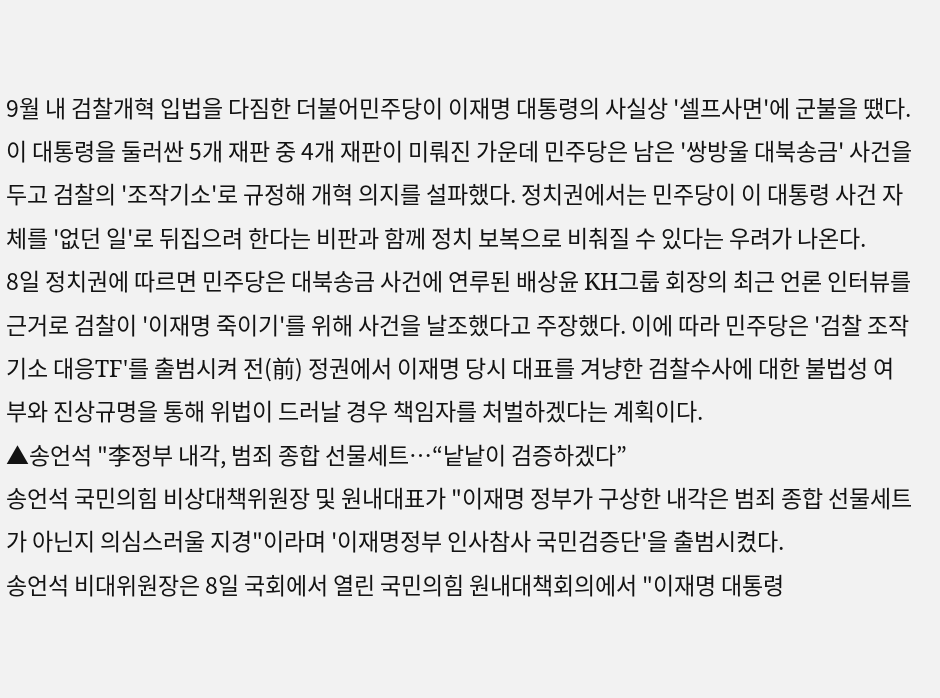9월 내 검찰개혁 입법을 다짐한 더불어민주당이 이재명 대통령의 사실상 '셀프사면'에 군불을 땠다. 이 대통령을 둘러싼 5개 재판 중 4개 재판이 미뤄진 가운데 민주당은 남은 '쌍방울 대북송금' 사건을 두고 검찰의 '조작기소'로 규정해 개혁 의지를 설파했다. 정치권에서는 민주당이 이 대통령 사건 자체를 '없던 일'로 뒤집으려 한다는 비판과 함께 정치 보복으로 비춰질 수 있다는 우려가 나온다.
8일 정치권에 따르면 민주당은 대북송금 사건에 연루된 배상윤 KH그룹 회장의 최근 언론 인터뷰를 근거로 검찰이 '이재명 죽이기'를 위해 사건을 날조했다고 주장했다. 이에 따라 민주당은 '검찰 조작기소 대응TF'를 출범시켜 전(前) 정권에서 이재명 당시 대표를 겨냥한 검찰수사에 대한 불법성 여부와 진상규명을 통해 위법이 드러날 경우 책임자를 처벌하겠다는 계획이다.
▲송언석 "李정부 내각, 범죄 종합 선물세트…“낱낱이 검증하겠다”
송언석 국민의힘 비상대책위원장 및 원내대표가 "이재명 정부가 구상한 내각은 범죄 종합 선물세트가 아닌지 의심스러울 지경"이라며 '이재명정부 인사참사 국민검증단'을 출범시켰다.
송언석 비대위원장은 8일 국회에서 열린 국민의힘 원내대책회의에서 "이재명 대통령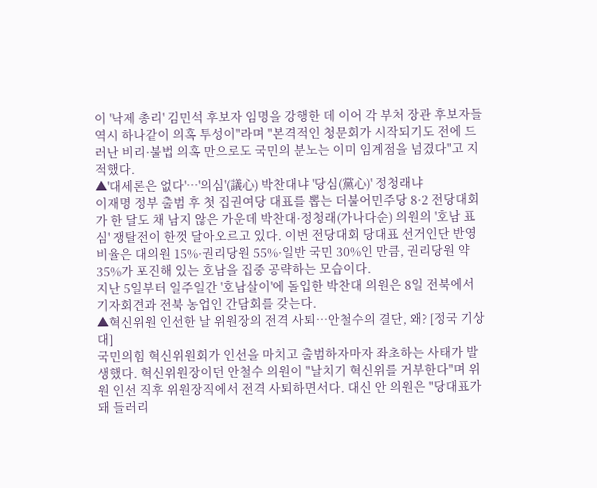이 '낙제 총리' 김민석 후보자 임명을 강행한 데 이어 각 부처 장관 후보자들 역시 하나같이 의혹 투성이"라며 "본격적인 청문회가 시작되기도 전에 드러난 비리·불법 의혹 만으로도 국민의 분노는 이미 임계점을 넘겼다"고 지적했다.
▲'대세론은 없다'…'의심'(議心) 박찬대냐 '당심(黨心)' 정청래냐
이재명 정부 출범 후 첫 집권여당 대표를 뽑는 더불어민주당 8·2 전당대회가 한 달도 채 남지 않은 가운데 박찬대·정청래(가나다순) 의원의 '호남 표심' 쟁탈전이 한껏 달아오르고 있다. 이번 전당대회 당대표 선거인단 반영 비율은 대의원 15%·권리당원 55%·일반 국민 30%인 만큼, 권리당원 약 35%가 포진해 있는 호남을 집중 공략하는 모습이다.
지난 5일부터 일주일간 '호남살이'에 돌입한 박찬대 의원은 8일 전북에서 기자회견과 전북 농업인 간담회를 갖는다.
▲혁신위원 인선한 날 위원장의 전격 사퇴…안철수의 결단, 왜? [정국 기상대]
국민의힘 혁신위원회가 인선을 마치고 출범하자마자 좌초하는 사태가 발생했다. 혁신위원장이던 안철수 의원이 "날치기 혁신위를 거부한다"며 위원 인선 직후 위원장직에서 전격 사퇴하면서다. 대신 안 의원은 "당대표가 돼 들러리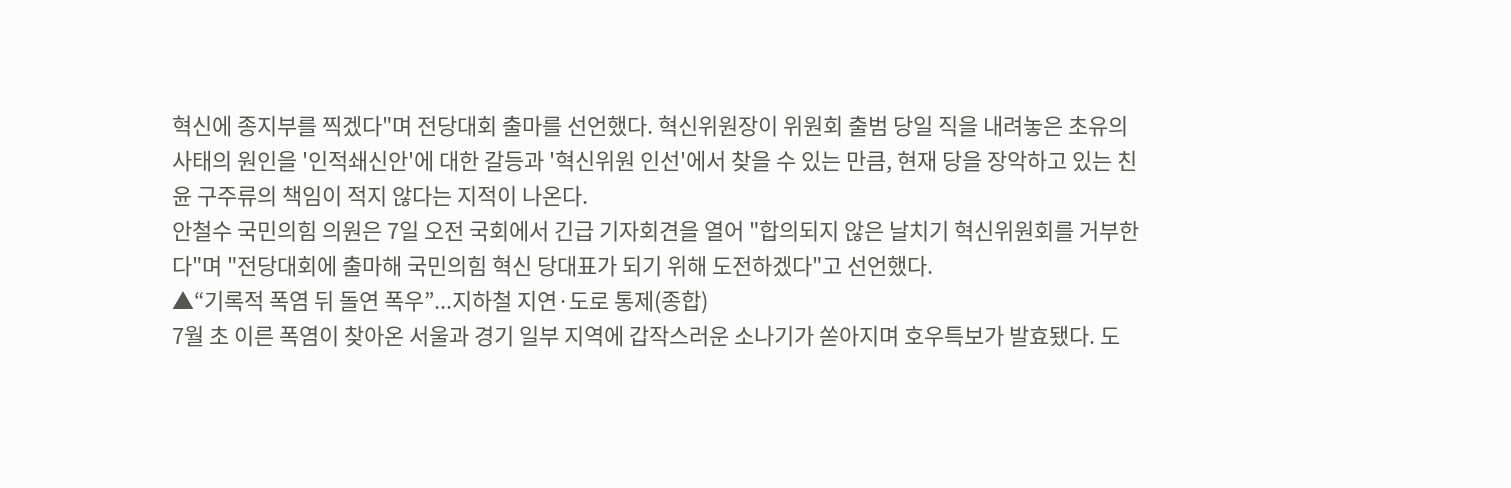혁신에 종지부를 찍겠다"며 전당대회 출마를 선언했다. 혁신위원장이 위원회 출범 당일 직을 내려놓은 초유의 사태의 원인을 '인적쇄신안'에 대한 갈등과 '혁신위원 인선'에서 찾을 수 있는 만큼, 현재 당을 장악하고 있는 친윤 구주류의 책임이 적지 않다는 지적이 나온다.
안철수 국민의힘 의원은 7일 오전 국회에서 긴급 기자회견을 열어 "합의되지 않은 날치기 혁신위원회를 거부한다"며 "전당대회에 출마해 국민의힘 혁신 당대표가 되기 위해 도전하겠다"고 선언했다.
▲“기록적 폭염 뒤 돌연 폭우”...지하철 지연·도로 통제(종합)
7월 초 이른 폭염이 찾아온 서울과 경기 일부 지역에 갑작스러운 소나기가 쏟아지며 호우특보가 발효됐다. 도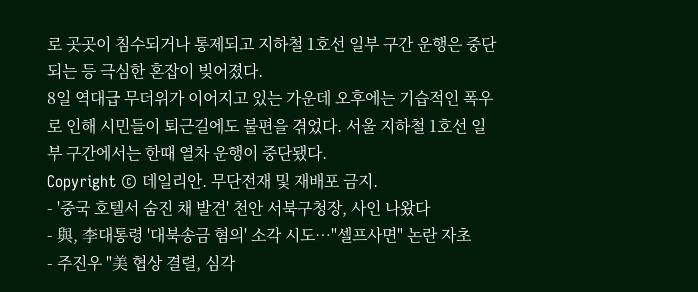로 곳곳이 침수되거나 통제되고 지하철 1호선 일부 구간 운행은 중단되는 등 극심한 혼잡이 빚어졌다.
8일 역대급 무더위가 이어지고 있는 가운데 오후에는 기습적인 폭우로 인해 시민들이 퇴근길에도 불편을 겪었다. 서울 지하철 1호선 일부 구간에서는 한때 열차 운행이 중단됐다.
Copyright © 데일리안. 무단전재 및 재배포 금지.
- '중국 호텔서 숨진 채 발견' 천안 서북구청장, 사인 나왔다
- 與, 李대통령 '대북송금 혐의' 소각 시도…"셀프사면" 논란 자초
- 주진우 "美 협상 결렬, 심각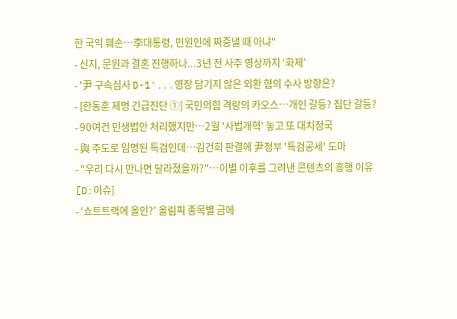한 국익 훼손…李대통령, 민원인에 짜증낼 때 아냐"
- 신지, 문원과 결혼 진행하나...3년 전 사주 영상까지 ‘화제’
- '尹 구속심사 D-1'...영장 담기지 않은 외환 혐의 수사 방향은?
- [한동훈 제명 긴급진단 ①] 국민의힘 격랑의 카오스…개인 갈등? 집단 갈등?
- 90여건 민생법안 처리했지만…2월 '사법개혁' 놓고 또 대치정국
- 與 주도로 임명된 특검인데…김건희 판결에 尹정부 '특검공세' 도마
- "우리 다시 만나면 달라졌을까?"…이별 이후를 그려낸 콘텐츠의 흥행 이유 [D:이슈]
- ‘쇼트트랙에 올인?’ 올림픽 종목별 금메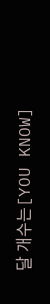달 개수는[YOU KNOW]